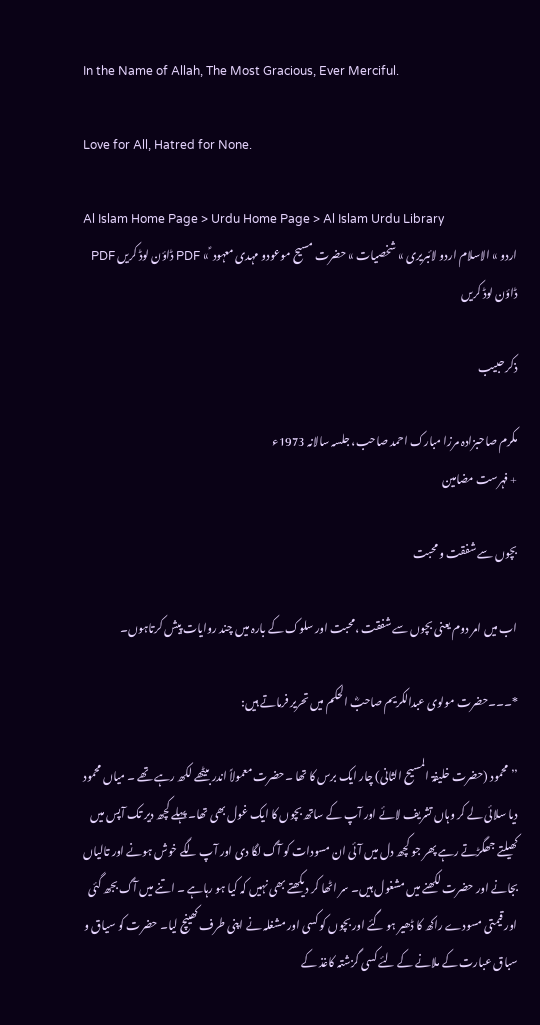In the Name of Allah, The Most Gracious, Ever Merciful.

Love for All, Hatred for None.

Al Islam Home Page > Urdu Home Page > Al Islam Urdu Library
اردو » الاسلام اردو لائبریری » شخصیات » حضرت مسیح موعودو مہدی معہود ؑ » PDF ڈاؤن لوڈ کریں PDF ڈاؤن لوڈ کریں

ذکر حبیب

مکرم صاحبزادہ مرزا مبارک احمد صاحب، جلسہ سالانہ 1973ء
+ فہرست مضامین

بچوں سے شفقت و محبت

اب میں امر دوم یعنی بچوں سے شفقت ،محبت اور سلوک کے بارہ میں چند روایات پیش کرتاہوں۔

*۔۔۔حضرت مولوی عبدالکریم صاحبؓ الحکم میں تحریر فرماتے ہیں:

’’محمود (حضرت خلیفۃ المسیح الثانی) چار ایک برس کا تھا ۔حضرت معمولاً اندر بیٹھے لکھ رہے تھے ۔ میاں محمود دیا سلائی لے کر وہاں تشریف لائے اور آپ کے ساتھ بچوں کا ایک غول بھی تھا۔ پہلے کچھ دیر تک آپس میں کھیلتے جھگڑتے رہے پھر جو کچھ دل میں آئی ان مسودات کو آگ لگا دی اور آپ لگے خوش ہونے اور تالیاں بجانے اور حضرت لکھنے میں مشغول ہیں۔ سر اٹھا کر دیکھتے بھی نہیں کہ کیا ہو رہاہے ۔ اتنے میں آگ بجھ گئی اور قیمتی مسودے راکھ کا ڈھیر ہو گئے اور بچوں کو کسی اور مشغلہ نے اپنی طرف کھینچ لیا۔ حضرت کو سیاق و سباق عبارت کے ملانے کے لئے کسی گزشتہ کاغذ کے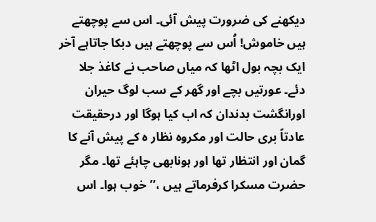دیکھنے کی ضرورت پیش آئی۔ اس سے پوچھتے ہیں خاموش! اُس سے پوچھتے ہیں دبکا جاتاہے آخر ایک بچہ بول اٹھا کہ میاں صاحب نے کاغذ جلا دئے۔ عورتیں بچے اور گھر کے سب لوگ حیران اورانگشت بدندان کہ اب کیا ہوگا اور درحقیقت عادتاً بری حالت اور مکروہ نظار ہ کے پیش آنے کا گمان اور انتظار تھا اور ہونابھی چاہئے تھا۔ مگر حضرت مسکرا کرفرماتے ہیں ،’’خوب ہوا۔ اس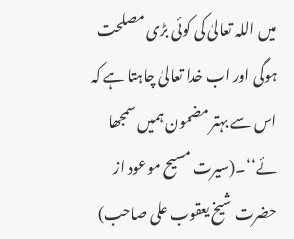میں اللہ تعالیٰ کی کوئی بڑی مصلحت ہوگی اور اب خدا تعالیٰ چاہتا ہے کہ اس سے بہتر مضمون ہمیں سمجھا ئے‘‘۔(سیرت مسیح موعود از حضرت شیخ یعقوب علی صاحب)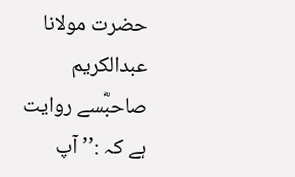حضرت مولانا عبدالکریم صاحبؓسے روایت ہے کہ :’’ آپ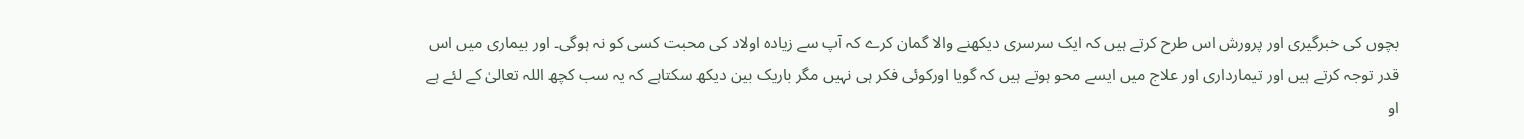بچوں کی خبرگیری اور پرورش اس طرح کرتے ہیں کہ ایک سرسری دیکھنے والا گمان کرے کہ آپ سے زیادہ اولاد کی محبت کسی کو نہ ہوگی۔ اور بیماری میں اس قدر توجہ کرتے ہیں اور تیمارداری اور علاج میں ایسے محو ہوتے ہیں کہ گویا اورکوئی فکر ہی نہیں مگر باریک بین دیکھ سکتاہے کہ یہ سب کچھ اللہ تعالیٰ کے لئے ہے او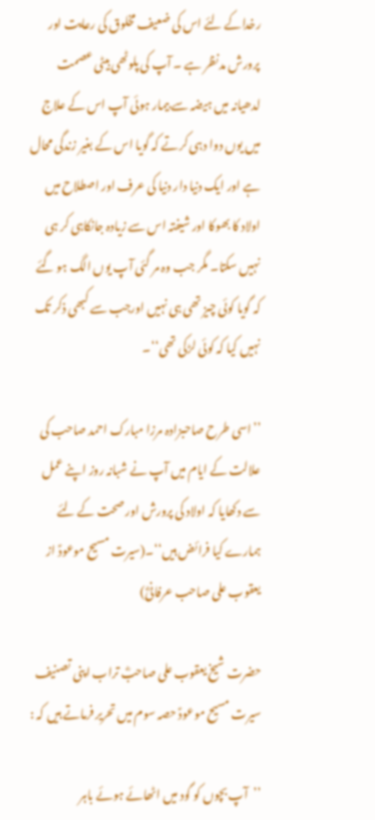رخداکے لئے اس کی ضعیف مخلوق کی رعایت اور پرورش مدنظر ہے ۔ آپ کی پلوٹھی بیٹی عصمت لدھیانہ میں ہیضہ سے بیمار ہوئی آپ اس کے علاج میں یوں دوا دہی کرتے کہ گویا اس کے بغیر زندگی محال ہے اور ایک دنیا دار دنیا کی عرف اور اصطلاح میں اولاد کا بھوکا اور شیفتہ اس سے زیادہ جانکاہی کر ہی نہیں سکتا۔ مگر جب وہ مر گئی آپ یوں الگ ہو گئے کہ گویا کوئی چیز تھی ہی نہیں اورجب سے کبھی ذکر تک نہیں کیا کہ کوئی لڑکی تھی‘‘۔

’’اسی طرح صاحبزادہ مرزا مبارک احمد صاحب کی علالت کے ایام میں آپ نے شبانہ روز اپنے عمل سے دکھایا کہ اولاد کی پرورش اور صحت کے لئے ہمارے کیا فرائض ہیں‘‘۔(سیرت مسیح موعودؑ از یعقوب علی صاحب عرفانیؓ)

حضرت شیخ یعقوب علی صاحبؓ تراب اپنی تصنیف سیرت مسیح موعودؑ حصہ سوم میں تحریر فرماتے ہیں کہ :

’’آپ بچوں کو گود میں اٹھائے ہوئے باہر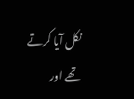نکل آیا کرتے تھے اور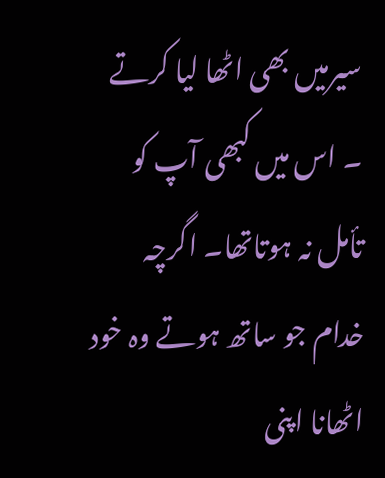سیرمیں بھی اٹھا لیا کرتے ۔ اس میں کبھی آپ کو تأمل نہ ہوتاتھا۔ اگرچہ خدام جو ساتھ ہوتے وہ خود اٹھانا اپنی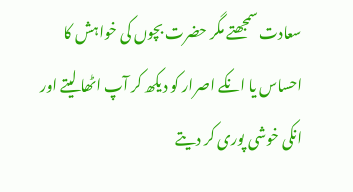سعادت سمجھتے مگر حضرت بچوں کی خواہش کا احساس یا انکے اصرار کو دیکھ کر آپ اٹھا لیتے اور انکی خوشی پوری کر دیتے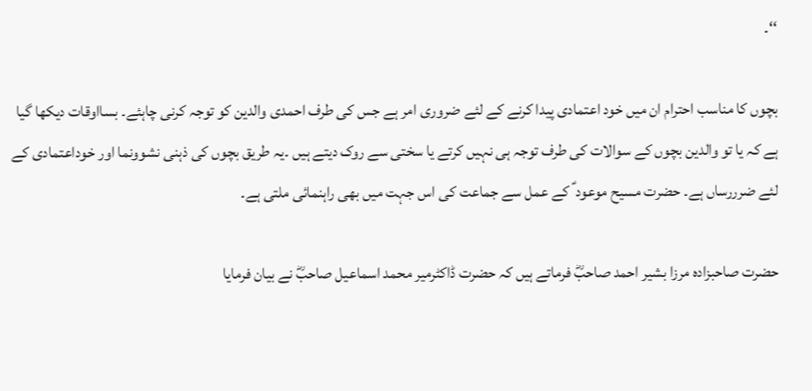‘‘۔

بچوں کا مناسب احترام ان میں خود اعتمادی پیدا کرنے کے لئے ضروری امر ہے جس کی طرف احمدی والدین کو توجہ کرنی چاہئے۔ بسااوقات دیکھا گیا ہے کہ یا تو والدین بچوں کے سوالات کی طرف توجہ ہی نہیں کرتے یا سختی سے روک دیتے ہیں ۔یہ طریق بچوں کی ذہنی نشوونما اور خوداعتمادی کے لئے ضرررساں ہے۔ حضرت مسیح موعود ؑ کے عمل سے جماعت کی اس جہت میں بھی راہنمائی ملتی ہے۔

حضرت صاحبزادہ مرزا بشیر احمد صاحبؓ فرماتے ہیں کہ حضرت ڈاکٹرمیر محمد اسماعیل صاحبؓ نے بیان فرمایا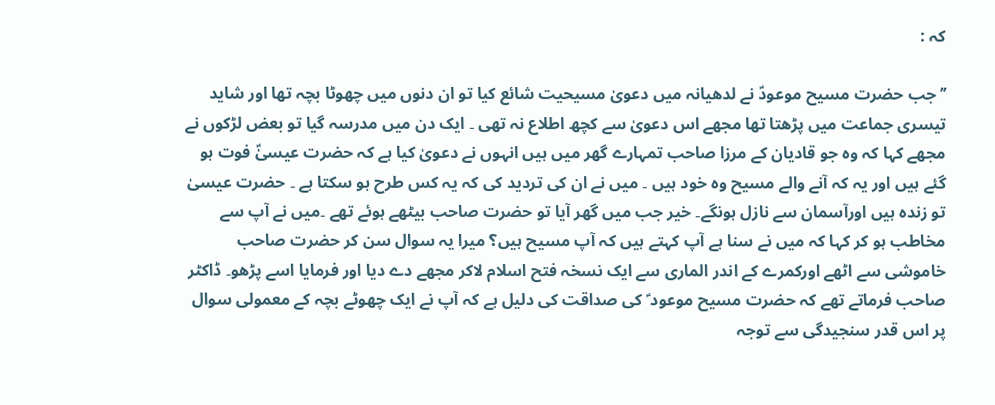کہ :

’’جب حضرت مسیح موعودؑ نے لدھیانہ میں دعویٰ مسیحیت شائع کیا تو ان دنوں میں چھوٹا بچہ تھا اور شاید تیسری جماعت میں پڑھتا تھا مجھے اس دعویٰ سے کچھ اطلاع نہ تھی ۔ ایک دن میں مدرسہ گیا تو بعض لڑکوں نے مجھے کہا کہ وہ جو قادیان کے مرزا صاحب تمہارے گھر میں ہیں انہوں نے دعویٰ کیا ہے کہ حضرت عیسیٰؑ فوت ہو گئے ہیں اور یہ کہ آنے والے مسیح وہ خود ہیں ۔ میں نے ان کی تردید کی کہ یہ کس طرح ہو سکتا ہے ۔ حضرت عیسیٰ تو زندہ ہیں اورآسمان سے نازل ہونگے۔ خیر جب میں گھر آیا تو حضرت صاحب بیٹھے ہوئے تھے ۔میں نے آپ سے مخاطب ہو کر کہا کہ میں نے سنا ہے آپ کہتے ہیں کہ آپ مسیح ہیں؟ میرا یہ سوال سن کر حضرت صاحب خاموشی سے اٹھے اورکمرے کے اندر الماری سے ایک نسخہ فتح اسلام لاکر مجھے دے دیا اور فرمایا اسے پڑھو۔ ڈاکٹر صاحب فرماتے تھے کہ حضرت مسیح موعود ؑ کی صداقت کی دلیل ہے کہ آپ نے ایک چھوٹے بچہ کے معمولی سوال پر اس قدر سنجیدگی سے توجہ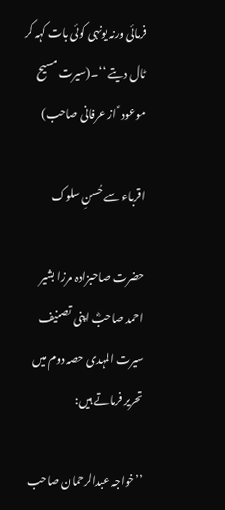فرمائی ورنہ یونہی کوئی بات کہہ کر ٹال دیتے ‘‘۔(سیرت مسیح موعود ؑ از عرفانی صاحب)

اقرباء سے حُسنِ سلوک

حضرت صاحبزادہ مرزا بشیر احمد صاحبؓ اپنی تصنیف سیرت المہدی حصہ دوم میں تحریر فرماتے ہیں:

’’خواجہ عبدالرحمان صاحب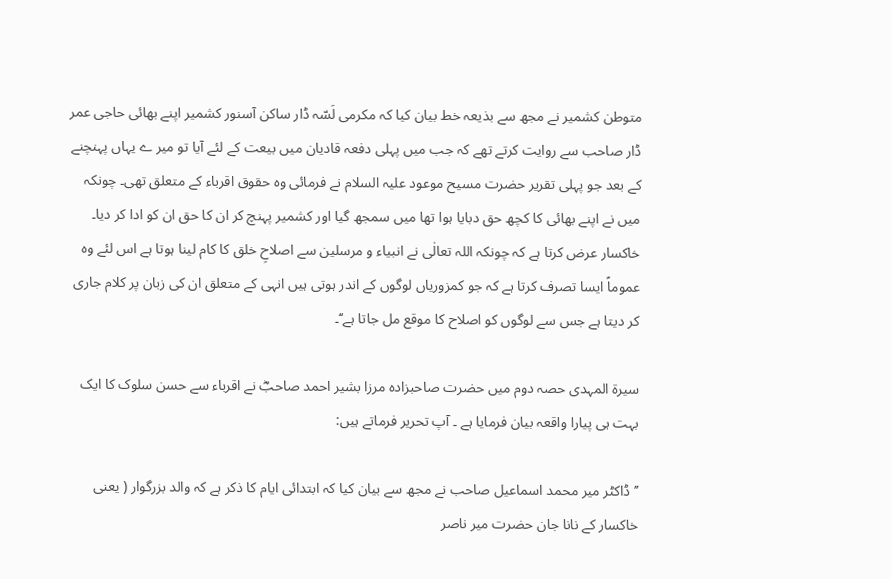متوطن کشمیر نے مجھ سے بذیعہ خط بیان کیا کہ مکرمی لَسّہ ڈار ساکن آسنور کشمیر اپنے بھائی حاجی عمر ڈار صاحب سے روایت کرتے تھے کہ جب میں پہلی دفعہ قادیان میں بیعت کے لئے آیا تو میر ے یہاں پہنچنے کے بعد جو پہلی تقریر حضرت مسیح موعود علیہ السلام نے فرمائی وہ حقوق اقرباء کے متعلق تھی۔ چونکہ میں نے اپنے بھائی کا کچھ حق دبایا ہوا تھا میں سمجھ گیا اور کشمیر پہنچ کر ان کا حق ان کو ادا کر دیا۔ خاکسار عرض کرتا ہے کہ چونکہ اللہ تعالٰی نے انبیاء و مرسلین سے اصلاحِ خلق کا کام لینا ہوتا ہے اس لئے وہ عموماً ایسا تصرف کرتا ہے کہ جو کمزوریاں لوگوں کے اندر ہوتی ہیں انہی کے متعلق ان کی زبان پر کلام جاری کر دیتا ہے جس سے لوگوں کو اصلاح کا موقع مل جاتا ہے‘‘۔

سیرۃ المہدی حصہ دوم میں حضرت صاحبزادہ مرزا بشیر احمد صاحبؓ نے اقرباء سے حسن سلوک کا ایک بہت ہی پیارا واقعہ بیان فرمایا ہے ۔ آپ تحریر فرماتے ہیں:

’’ ڈاکٹر میر محمد اسماعیل صاحب نے مجھ سے بیان کیا کہ ابتدائی ایام کا ذکر ہے کہ والد بزرگوار ( یعنی خاکسار کے نانا جان حضرت میر ناصر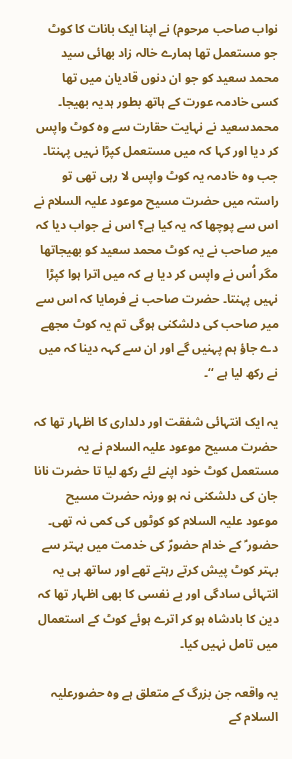نواب صاحب مرحوم) نے اپنا ایک بانات کا کوٹ جو مستعمل تھا ہمارے خالہ زاد بھائی سید محمد سعید کو جو ان دنوں قادیان میں تھا کسی خادمہ عورت کے ہاتھ بطور ہدیہ بھیجا۔ محمدسعید نے نہایت حقارت سے وہ کوٹ واپس کر دیا اور کہا کہ میں مستعمل کپڑا نہیں پہنتا۔ جب وہ خادمہ یہ کوٹ واپس لا رہی تھی تو راستہ میں حضرت مسیح موعود علیہ السلام نے اس سے پوچھا کہ یہ کیا ہے؟ اس نے جواب دیا کہ میر صاحب نے یہ کوٹ محمد سعید کو بھیجاتھا مگر اُس نے واپس کر دیا ہے کہ میں اترا ہوا کپڑا نہیں پہنتا۔ حضرت صاحب نے فرمایا کہ اس سے میر صاحب کی دلشکنی ہوگی تم یہ کوٹ مجھے دے جاؤ ہم پہنیں گے اور ان سے کہہ دینا کہ میں نے رکھ لیا ہے ‘‘۔

یہ ایک انتہائی شفقت اور دلداری کا اظہار تھا کہ حضرت مسیح موعود علیہ السلام نے یہ مستعمل کوٹ خود اپنے لئے رکھ لیا تا حضرت نانا جان کی دلشکنی نہ ہو ورنہ حضرت مسیح موعود علیہ السلام کو کوٹوں کی کمی نہ تھی۔ حضور ؑ کے خدام حضورؑ کی خدمت میں بہتر سے بہتر کوٹ پیش کرتے رہتے تھے اور ساتھ ہی یہ انتہائی سادگی اور بے نفسی کا بھی اظہار تھا کہ دین کا بادشاہ ہو کر اترے ہوئے کوٹ کے استعمال میں تامل نہیں کیا۔

یہ واقعہ جن بزرگ کے متعلق ہے وہ حضورعلیہ السلام کے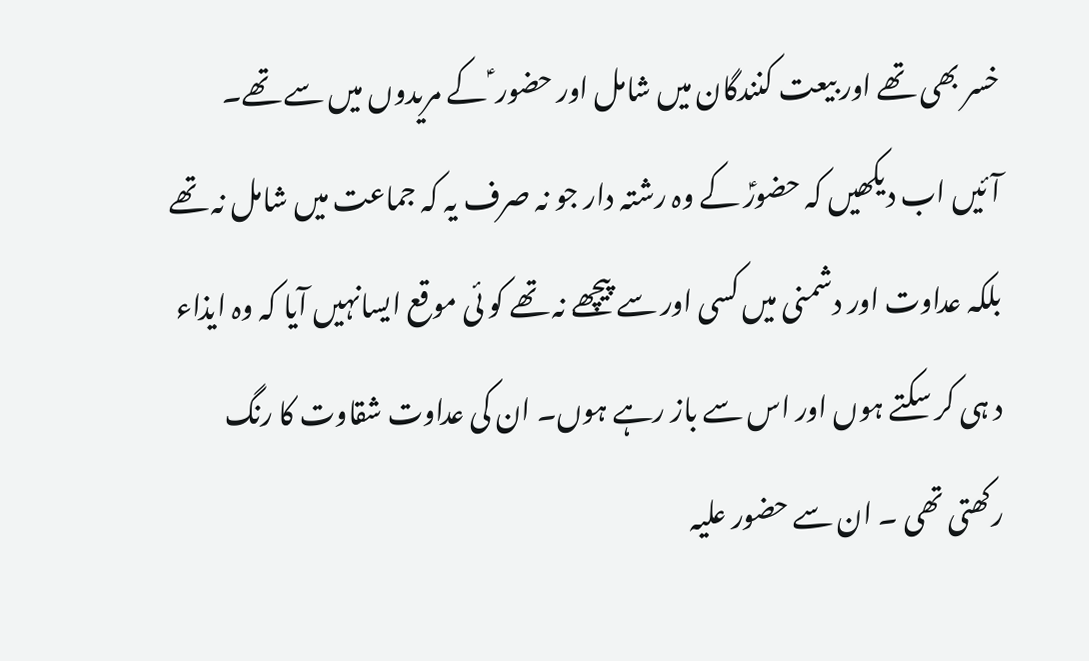خسر بھی تھے اور بیعت کنندگان میں شامل اور حضور ؑ کے مریدوں میں سے تھے۔ آئیں اب دیکھیں کہ حضورؑ کے وہ رشتہ دار جو نہ صرف یہ کہ جماعت میں شامل نہ تھے بلکہ عداوت اور دشمنی میں کسی اور سے پیچھے نہ تھے کو ئی موقع ایسانہیں آیا کہ وہ ایذاء د ہی کر سکتے ہوں اور اس سے باز رہے ہوں۔ ان کی عداوت شقاوت کا رنگ رکھتی تھی ۔ ان سے حضور علیہ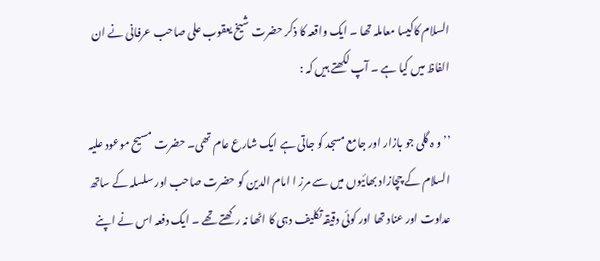السلام کاکیسا معاملہ تھا ۔ ایک واقعہ کا ذکر حضرت شیخ یعقوب علی صاحب عرفانی نے ان الفاظ میں کیا ہے ۔ آپ لکھتے ہیں کہ :

’’ و ہ گلی جو بازار اور جامع مسجد کو جاتی ہے ایک شارع عام تھی۔ حضرت مسیح موعود علیہ السلام کے چچازاد بھائیوں میں سے مرز ا امام الدین کو حضرت صاحب اور سلسلہ کے ساتھ عداوت اور عناد تھا اور کوئی دقیقہ تکلیف دہی کا اٹھا نہ رکھتے تھے ۔ ایک دفعہ اس نے اپنے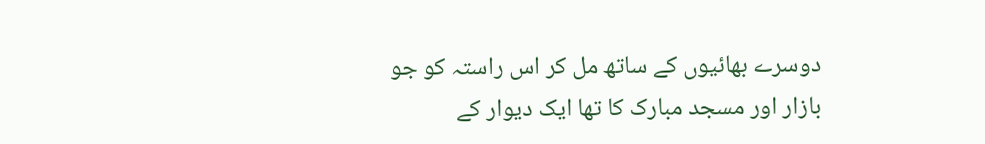دوسرے بھائیوں کے ساتھ مل کر اس راستہ کو جو بازار اور مسجد مبارک کا تھا ایک دیوار کے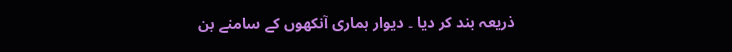ذریعہ بند کر دیا ۔ دیوار ہماری آنکھوں کے سامنے بن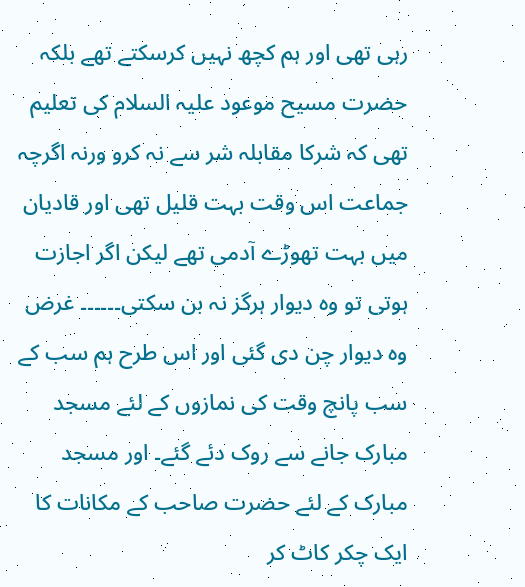رہی تھی اور ہم کچھ نہیں کرسکتے تھے بلکہ حضرت مسیح موعود علیہ السلام کی تعلیم تھی کہ شرکا مقابلہ شر سے نہ کرو ورنہ اگرچہ جماعت اس وقت بہت قلیل تھی اور قادیان میں بہت تھوڑے آدمی تھے لیکن اگر اجازت ہوتی تو وہ دیوار ہرگز نہ بن سکتی۔۔۔۔۔۔ غرض وہ دیوار چن دی گئی اور اس طرح ہم سب کے سب پانچ وقت کی نمازوں کے لئے مسجد مبارک جانے سے روک دئے گئے۔ اور مسجد مبارک کے لئے حضرت صاحب کے مکانات کا ایک چکر کاٹ کر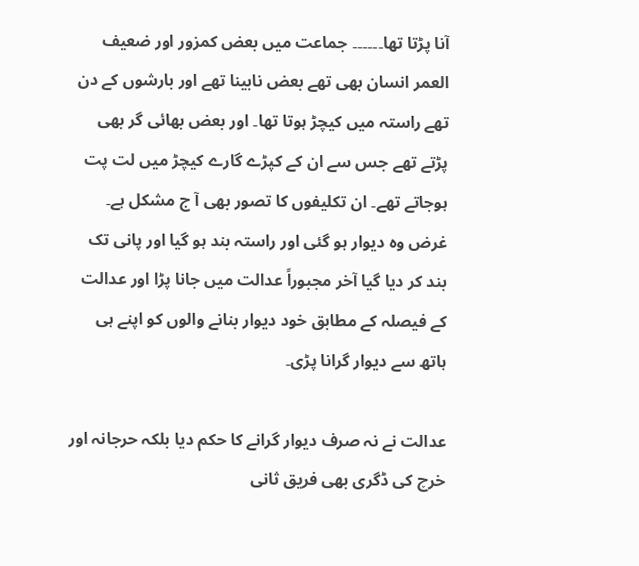آنا پڑتا تھا۔۔۔۔۔۔ جماعت میں بعض کمزور اور ضعیف العمر انسان بھی تھے بعض نابینا تھے اور بارشوں کے دن تھے راستہ میں کیچڑ ہوتا تھا۔ اور بعض بھائی گر بھی پڑتے تھے جس سے ان کے کپڑے گارے کیچڑ میں لت پت ہوجاتے تھے۔ ان تکلیفوں کا تصور بھی آ ج مشکل ہے۔ غرض وہ دیوار ہو گئی اور راستہ بند ہو گیا اور پانی تک بند کر دیا گیا آخر مجبوراً عدالت میں جانا پڑا اور عدالت کے فیصلہ کے مطابق خود دیوار بنانے والوں کو اپنے ہی ہاتھ سے دیوار گرانا پڑی۔

عدالت نے نہ صرف دیوار گرانے کا حکم دیا بلکہ حرجانہ اور خرچ کی ڈگری بھی فریق ثانی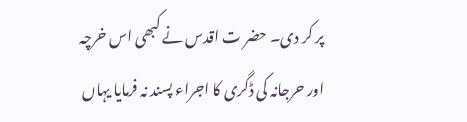پر کر دی۔ حضر ت اقدس نے کبھی اس خرچہ اور حرجانہ کی ڈگری کا اجراء پسند نہ فرمایا یہاں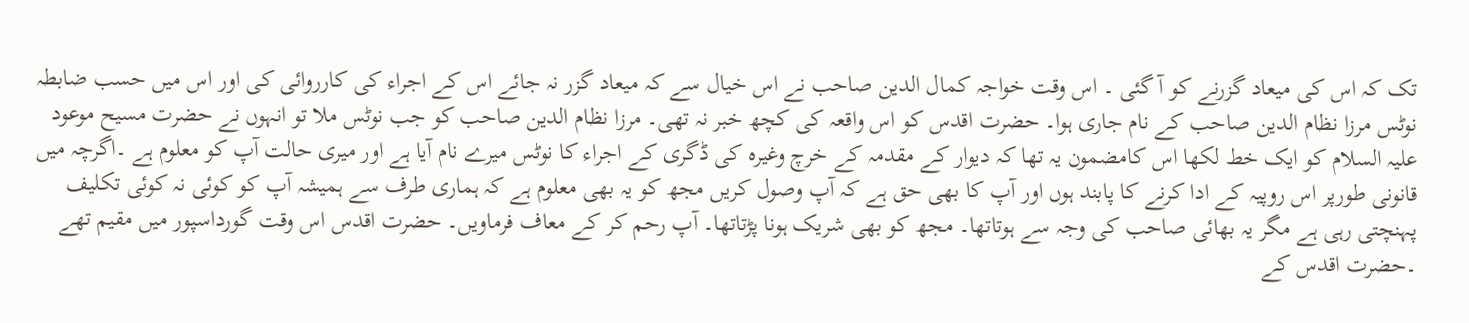تک کہ اس کی میعاد گزرنے کو آ گئی ۔ اس وقت خواجہ کمال الدین صاحب نے اس خیال سے کہ میعاد گزر نہ جائے اس کے اجراء کی کارروائی کی اور اس میں حسب ضابطہ نوٹس مرزا نظام الدین صاحب کے نام جاری ہوا۔ حضرت اقدس کو اس واقعہ کی کچھ خبر نہ تھی۔ مرزا نظام الدین صاحب کو جب نوٹس ملا تو انہوں نے حضرت مسیح موعود علیہ السلام کو ایک خط لکھا اس کامضمون یہ تھا کہ دیوار کے مقدمہ کے خرچ وغیرہ کی ڈگری کے اجراء کا نوٹس میرے نام آیا ہے اور میری حالت آپ کو معلوم ہے ۔اگرچہ میں قانونی طورپر اس روپیہ کے ادا کرنے کا پابند ہوں اور آپ کا بھی حق ہے کہ آپ وصول کریں مجھ کو یہ بھی معلوم ہے کہ ہماری طرف سے ہمیشہ آپ کو کوئی نہ کوئی تکلیف پہنچتی رہی ہے مگر یہ بھائی صاحب کی وجہ سے ہوتاتھا۔ مجھ کو بھی شریک ہونا پڑتاتھا۔ آپ رحم کر کے معاف فرماویں۔ حضرت اقدس اس وقت گورداسپور میں مقیم تھے ۔حضرت اقدس کے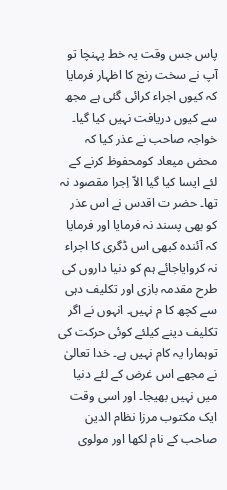پاس جس وقت یہ خط پہنچا تو آپ نے سخت رنج کا اظہار فرمایا کہ کیوں اجراء کرائی گئی ہے مجھ سے کیوں دریافت نہیں کیا گیا۔ خواجہ صاحب نے عذر کیا کہ محض میعاد کومحفوظ کرنے کے لئے ایسا کیا گیا الاّ اِجرا مقصود نہ تھا۔ حضر ت اقدس نے اس عذر کو بھی پسند نہ فرمایا اور فرمایا کہ آئندہ کبھی اس ڈگری کا اجراء نہ کروایاجائے ہم کو دنیا داروں کی طرح مقدمہ بازی اور تکلیف دہی سے کچھ کا م نہیں۔ انہوں نے اگر تکلیف دینے کیلئے کوئی حرکت کی توہمارا یہ کام نہیں ہے۔ خدا تعالیٰ نے مجھے اس غرض کے لئے دنیا میں نہیں بھیجا۔ اور اسی وقت ایک مکتوب مرزا نظام الدین صاحب کے نام لکھا اور مولوی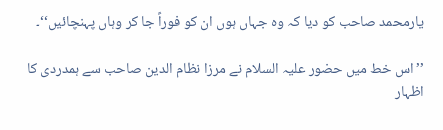یارمحمد صاحب کو دیا کہ وہ جہاں ہوں ان کو فوراً جا کر وہاں پہنچائیں‘‘۔

’’اس خط میں حضور علیہ السلام نے مرزا نظام الدین صاحب سے ہمدردی کا اظہار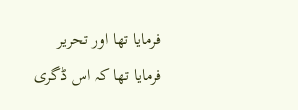فرمایا تھا اور تحریر فرمایا تھا کہ اس ڈگری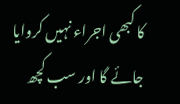کا کبھی اجراء نہیں کروایا جائے گا اور سب کچھ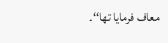معاف فرمایا تھا‘‘۔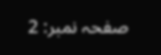صفحہ نمبر: 2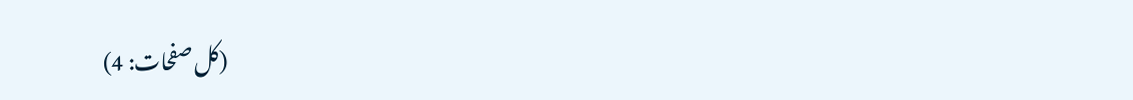(کل صفحات: 4)